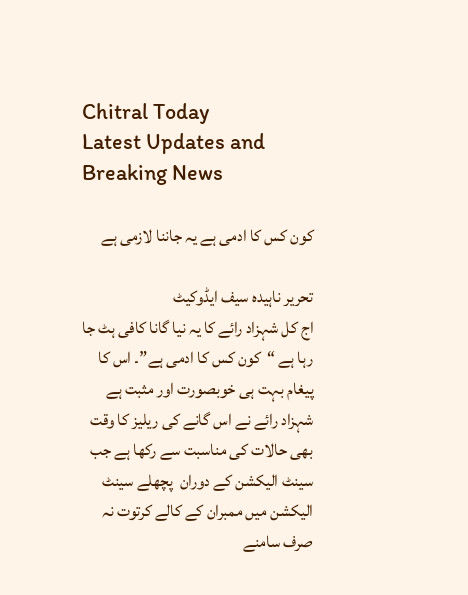Chitral Today
Latest Updates and Breaking News

کون کس کا ادمی ہے یہ جاننا لازمی ہے

تحریر ناہیدہ سیف ایڈوکیٹ
اج کل شہزاد رائے کا یہ نیا گانا کافی ہٹ جا رہا ہے “کون کس کا ادمی ہے”۔ اس کا پیغام بہت ہی خوبصورت اور مثبت ہے شہزاد رائے نے اس گانے کی ریلیز کا وقت بھی حالات کی مناسبت سے رکھا ہے جب سینٹ الیکشن کے دوران  پچھلے سینٹ الیکشن میں ممبران کے کالے کرتوت نہ صرف سامنے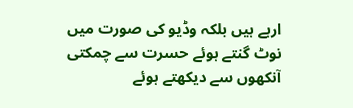ارہے ہیں بلکہ وڈیو کی صورت میں نوٹ گنتے ہوئے حسرت سے چمکتی آنکھوں سے دیکھتے ہوئے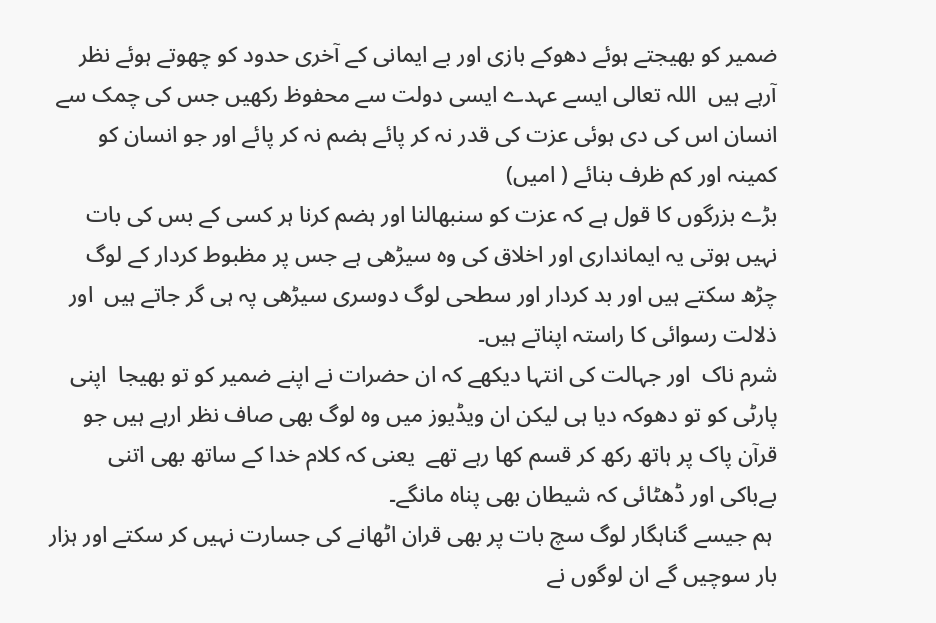ضمیر کو بھیجتے ہوئے دھوکے بازی اور بے ایمانی کے آخری حدود کو چھوتے ہوئے نظر آرہے ہیں  اللہ تعالی ایسے عہدے ایسی دولت سے محفوظ رکھیں جس کی چمک سے انسان اس کی دی ہوئی عزت کی قدر نہ کر پائے ہضم نہ کر پائے اور جو انسان کو کمینہ اور کم ظرف بنائے ( امیں)
بڑے بزرگوں کا قول ہے کہ عزت کو سنبھالنا اور ہضم کرنا ہر کسی کے بس کی بات نہیں ہوتی یہ ایمانداری اور اخلاق کی وہ سیڑھی ہے جس پر مظبوط کردار کے لوگ چڑھ سکتے ہیں اور بد کردار اور سطحی لوگ دوسری سیڑھی پہ ہی گر جاتے ہیں  اور ذلالت رسوائی کا راستہ اپناتے ہیں۔
شرم ناک  اور جہالت کی انتہا دیکھے کہ ان حضرات نے اپنے ضمیر کو تو بھیجا  اپنی پارٹی کو تو دھوکہ دیا ہی لیکن ان ویڈیوز میں وہ لوگ بھی صاف نظر ارہے ہیں جو قرآن پاک پر ہاتھ رکھ کر قسم کھا رہے تھے  یعنی کہ کلام خدا کے ساتھ بھی اتنی بےباکی اور ڈھٹائی کہ شیطان بھی پناہ مانگے۔
 ہم جیسے گناہگار لوگ سچ بات پر بھی قران اٹھانے کی جسارت نہیں کر سکتے اور ہزار بار سوچیں گے ان لوگوں نے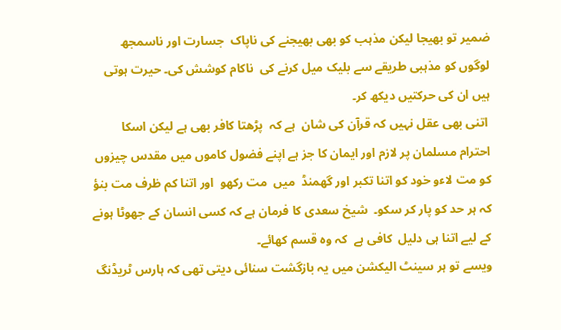ضمیر تو بھیجا لیکن مذہب کو بھی بھیجنے کی ناپاک  جسارت اور ناسمجھ لوگوں کو مذہبی طریقے سے بلیک میل کرنے کی  ناکام کوشش کی۔ حیرت ہوتی  ہیں ان کی حرکتیں دیکھ کر۔
 اتنی بھی عقل نہیں کہ قرآن کی شان  ہے کہ  پڑھتا کافر بھی ہے لیکن اسکا احترام مسلمان پر لازم اور ایمان کا جز ہے اپنے فضول کاموں میں مقدس چیزوں کو مت لاءو خود کو اتنا تکبر اور گھمنڈ  میں  مت رکھو  اور اتنا کم ظرف مت بنؤ کہ ہر حد کو پار کر سکو۔  شیخ سعدی کا فرمان ہے کہ کسی انسان کے جھوٹا ہونے کے لیے اتنا ہی دلیل  کافی ہے  کہ وہ قسم کھائے۔
ویسے تو ہر سینٹ الیکشن میں یہ بازگشت سنائی دیتی تھی کہ ہارس ٹریڈنگ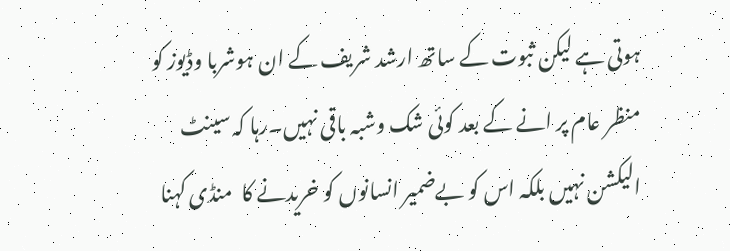ہوتی ہے لیکن ثبوت کے ساتھ ارشد شریف کے ان ہوشربا وڈیوز کو منظر عام پر انے کے بعد کوئی شک وشبہ باقی نہیں۔رہا کہ سینٹ الیکشن نہیں بلکہ اس کو بےضمیر انسانوں کو خریدنے کا  منڈی کہنا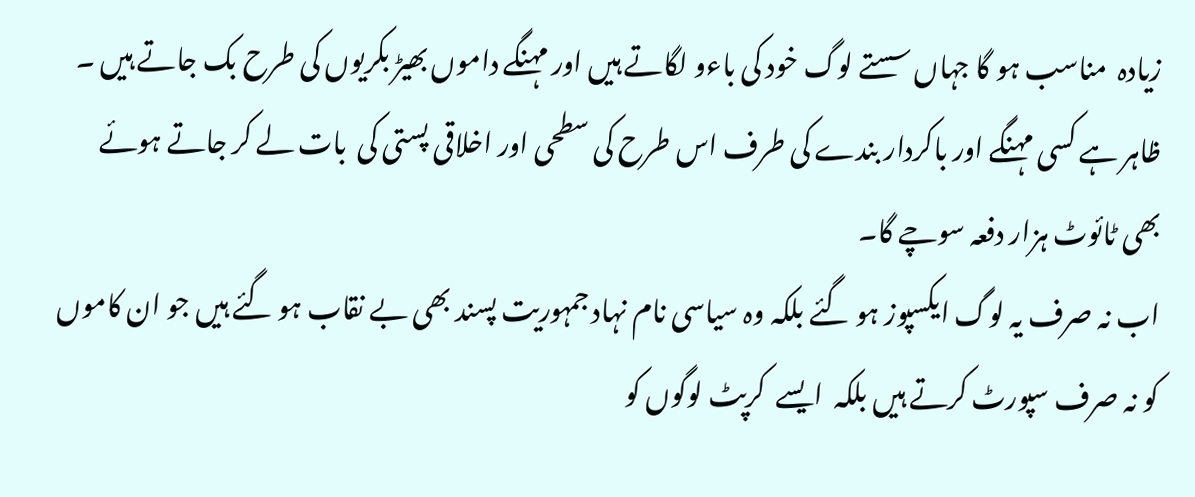زیادہ  مناسب ہو گا جہاں سستے لوگ خود کی باءو لگاتے ہیں اور مہنگے داموں بھیڑ بکریوں کی طرح بک جاتے ہیں ۔
ظاہر ہے کسی مہنگے اور باکردار بندے کی طرف اس طرح کی سطحی اور اخلاقی پستی کی  بات لے کر جاتے ہوئے  بھی ٹائوٹ ہزار دفعہ سوچے گا۔
اب نہ صرف یہ لوگ ایکسپوز ہو گئے بلکہ وہ سیاسی نام نہاد جمہوریت پسند بھی بے نقاب ہو گئے ہیں جو ان کاموں کو نہ صرف سپورٹ کرتے ہیں بلکہ  ایسے  کرپٹ لوگوں کو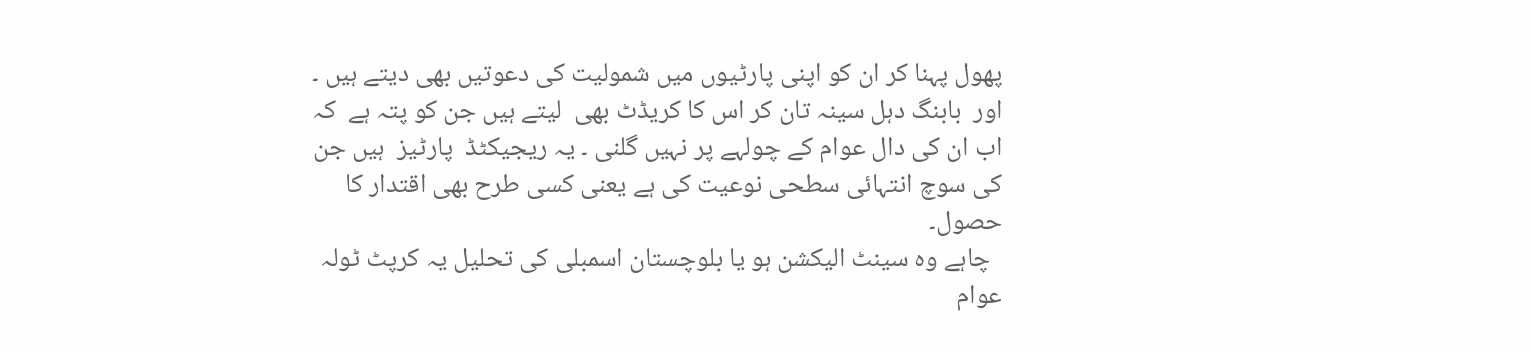پھول پہنا کر ان کو اپنی پارٹیوں میں شمولیت کی دعوتیں بھی دیتے ہیں ۔
اور  بابنگ دہل سینہ تان کر اس کا کریڈٹ بھی  لیتے ہیں جن کو پتہ ہے  کہ اب ان کی دال عوام کے چولہے پر نہیں گلنی ۔ یہ ریجیکٹڈ  پارٹیز  ہیں جن کی سوچ انتہائی سطحی نوعیت کی ہے یعنی کسی طرح بھی اقتدار کا حصول۔
  چاہے وہ سینٹ الیکشن ہو یا بلوچستان اسمبلی کی تحلیل یہ کرپٹ ٹولہ  عوام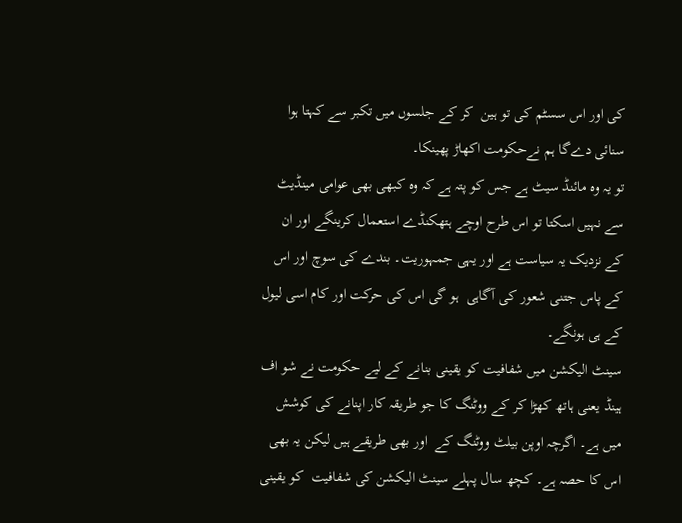کی اور اس سسٹم کی تو ہین  کر کے جلسوں میں تکبر سے کہتا ہوا سنائی دےگا ہم نےحکومت اکھاڑ پھینکا۔
تو یہ وہ مائنڈ سیٹ ہے جس کو پتہ ہے کہ وہ کبھی بھی عوامی مینڈیٹ سے نہیں اسکتا تو اس طرح اوچے ہتھکنڈے استعمال کرینگے اور ان کے نزدیک یہ سیاست ہے اور یہی جمہوریت۔ بندے کی سوچ اور اس کے پاس جتنی شعور کی آگاہی  ہو گی اس کی حرکت اور کام اسی لیول کے ہی ہونگے۔
سینٹ الیکشن میں شفافیت کو یقینی بنانے کے لیے حکومت نے شو اف ہینڈ یعنی ہاتھ کھڑا کر کے ووٹنگ کا جو طریقہ کار اپنانے کی کوشش میں ہے۔ اگرچہ اوپن بیلٹ ووٹنگ کے  اور بھی طریقے ہیں لیکن یہ بھی اس کا حصہ ہے۔ کچھ سال پہلے سینٹ الیکشن کی شفافیت  کو یقینی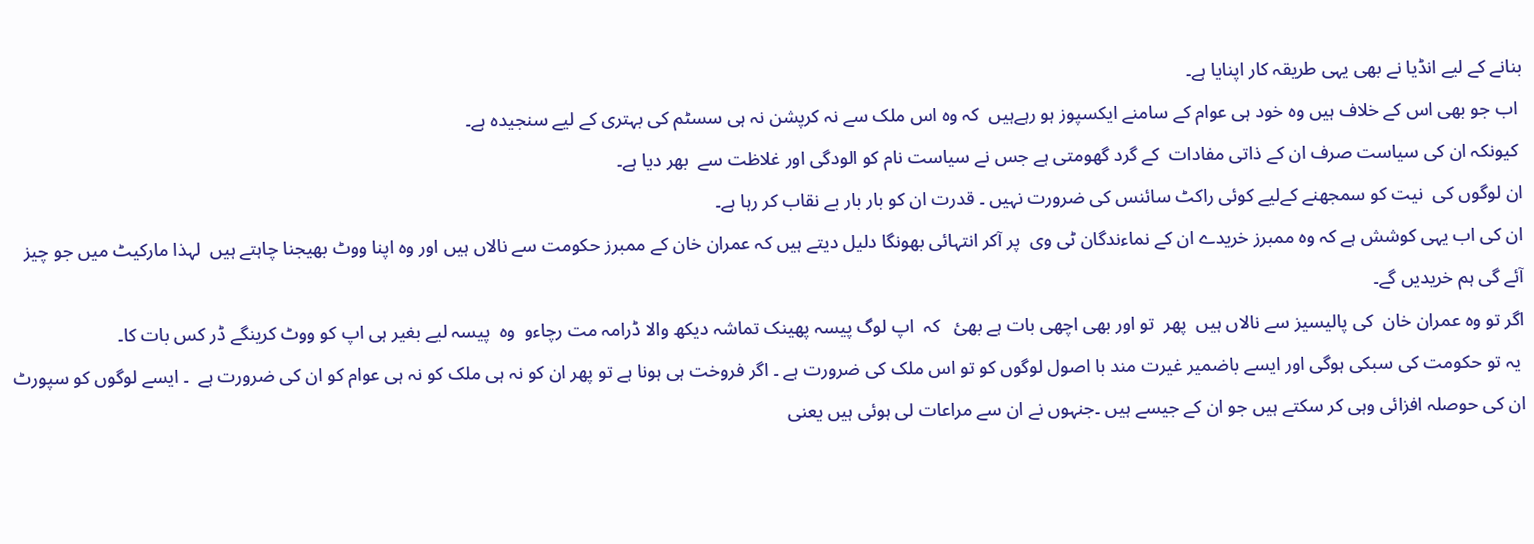بنانے کے لیے انڈیا نے بھی یہی طریقہ کار اپنایا ہے۔
 اب جو بھی اس کے خلاف ہیں وہ خود ہی عوام کے سامنے ایکسپوز ہو رہےہیں  کہ وہ اس ملک سے نہ کرپشن نہ ہی سسٹم کی بہتری کے لیے سنجیدہ ہے۔
 کیونکہ ان کی سیاست صرف ان کے ذاتی مفادات  کے گرد گھومتی ہے جس نے سیاست نام کو الودگی اور غلاظت سے  بھر دیا ہے۔
ان لوگوں کی  نیت کو سمجھنے کےلیے کوئی راکٹ سائنس کی ضرورت نہیں ۔ قدرت ان کو بار بار بے نقاب کر رہا ہے۔
ان کی اب یہی کوشش ہے کہ وہ ممبرز خریدے ان کے نماءندگان ٹی وی  پر آکر انتہائی بھونگا دلیل دیتے ہیں کہ عمران خان کے ممبرز حکومت سے نالاں ہیں اور وہ اپنا ووٹ بھیجنا چاہتے ہیں  لہذا مارکیٹ میں جو چیز آئے گی ہم خریدیں گے۔
اگر تو وہ عمران خان  کی پالیسیز سے نالاں ہیں  پھر  تو اور بھی اچھی بات ہے بھئ   کہ  اپ لوگ پیسہ پھینک تماشہ دیکھ والا ڈرامہ مت رچاءو  وہ  پیسہ لیے بغیر ہی اپ کو ووٹ کرینگے ڈر کس بات کا۔
 یہ تو حکومت کی سبکی ہوگی اور ایسے باضمیر غیرت مند با اصول لوگوں کو تو اس ملک کی ضرورت ہے ۔ اگر فروخت ہی ہونا ہے تو پھر ان کو نہ ہی ملک کو نہ ہی عوام کو ان کی ضرورت ہے  ۔ ایسے لوگوں کو سپورٹ ان کی حوصلہ افزائی وہی کر سکتے ہیں جو ان کے جیسے ہیں ۔جنہوں نے ان سے مراعات لی ہوئی ہیں یعنی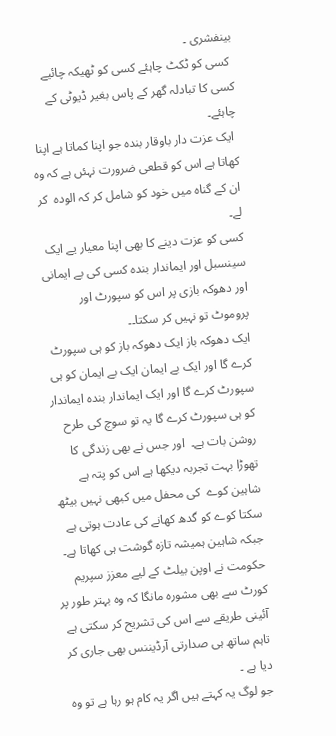بینفشری ۔
 کسی کو ٹکٹ چاہئے کسی کو ٹھیکہ چائیے کسی کا تبادلہ گھر کے پاس بغیر ڈیوٹی کے چاہئے۔
 ایک عزت دار باوقار بندہ جو اپنا کماتا ہے اپنا کھاتا ہے اس کو قطعی ضرورت نہئں ہے کہ وہ ان کے گناہ میں خود کو شامل کر کہ الودہ  کر لے۔
کسی کو عزت دینے کا بھی اپنا معیار یے ایک  سینسبل اور ایماندار بندہ کسی کی بے ایمانی اور دھوکہ بازی پر اس کو سپورٹ اور پروموٹ تو نہیں کر سکتا۔۔
ایک دھوکہ باز ایک دھوکہ باز کو ہی سپورٹ کرے گا اور ایک بے ایمان ایک بے ایمان کو ہی سپورٹ کرے گا اور ایک ایماندار بندہ ایماندار کو ہی سپورٹ کرے گا یہ تو سوچ کی طرح روشن بات ہے۔  اور جس نے بھی زندگی کا تھوڑا بہت تجربہ دیکھا ہے اس کو پتہ ہے شاہین کوے  کی محفل میں کبھی نہیں بیٹھ سکتا کوے کو گدھ کھانے کی عادت ہوتی ہے جبکہ شاہین ہمیشہ تازہ گوشت ہی کھاتا ہے۔
حکومت نے اوپن بیلٹ کے لیے معزز سپریم کورٹ سے بھی مشورہ مانگا کہ وہ بہتر طور پر آئینی طریقے سے اس کی تشریح کر سکتی ہے تاہم ساتھ ہی صدارتی آرڈیننس بھی جاری کر دیا ہے ۔
جو لوگ یہ کہتے ہیں اگر یہ کام ہو رہا ہے تو وہ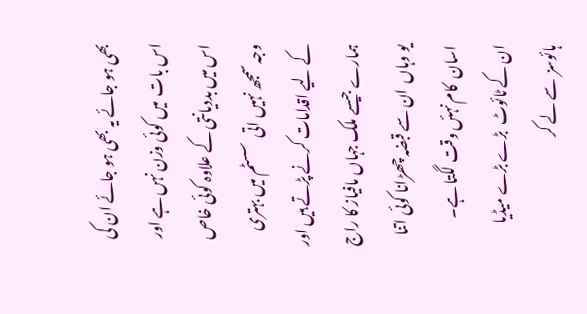بھی ہو جائے یہ بھی ہو جائے ان کی اس بات  میں کوئی وزن نہں ہے اور اس میں بددیانتی کے علاوہ کوئی خاص وجہ سمجھ نہیں اتی  سسٹم میں بہتری کے لیے اقدامات کرنے پڑتے ہیں اور ہمارے جیسے ملک جہاں مافیاز کا راج یو وہاں  ان سے قبضہ چھڑانا کوئی اتنا اسان  کام نہئں وقت لگتا ہے۔
ان کے ٹائوٹ  بڑے بڑے میڈیا ہائوسز  سے لے کر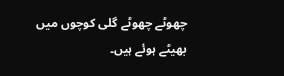چھوٹے چھوٹے گلی کوچوں میں بھیٹے ہوئے ہیں۔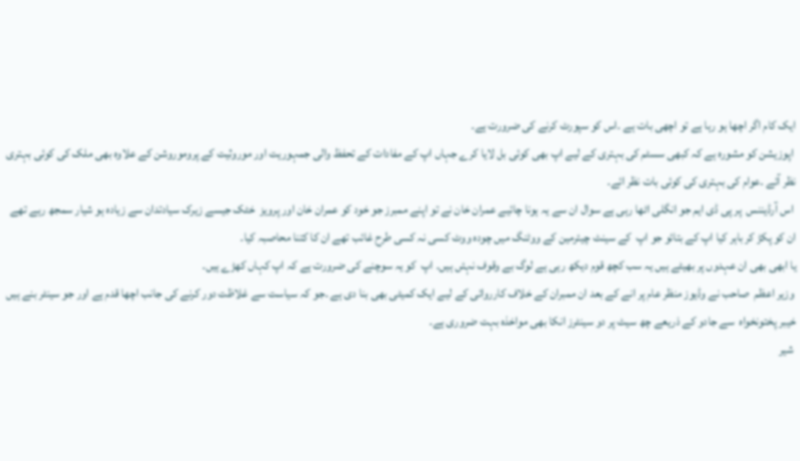ایک کام اگر اچھا ہو رہا ہے تو اچھی بات ہے ۔اس کو سپورٹ کرنے کی ضرورت ہے۔
 اپوزیشن کو مشورہ ہے کہ کبھی سسٹم کی بہتری کے لیے اپ بھی کوئی بل لایا کرے جہاں اپ کے مفادات کے تحفظ والی جمہوریت اور موروثیت کے پروموروشن کے علاوہ بھی ملک کی کوئی بہتری نظر آئے ۔عوام کی بہتری کی کوئی بات نظر ائے۔
 اس آرڈیننس  پر پی ڈی ایم جو انگلی اٹھا رہی ہے سوال ان سے یہ ہونا چائیے عمران خان نے تو اپنے ممبرز جو خود کو عمران خان اور پرویز  خٹک جیسے زیرک سیادتدان سے زیادہ ہو شیار سمجھ رہے تھے ان کو پکڑ کر باہر کیا اپ کے بتائو جو اپ  کے سینٹ چیئرمین کے ووٹنگ میں چودہ ووٹ کسی نہ کسی طرح غائب تھے ان کا کتنا محاصبہ کیا۔
یا ابھی بھی ان عہدوں پر بھیٹے ہیں یہ سب کچھ قوم دیکھ رہی ہے لوگ بے وقوف نہئں ہیں۔ اپ  کو یہ سوچنے کی ضرورت ہے کہ اپ کہاں کھڑے ہیں۔
 وزیر اعظم  صاحب نے وڈیوز منظر عام پر انے کے بعد ان ممبران کے خلاف کارروائی کے لیے ایک کمیٹی بھی بنا دی ہے ۔جو کہ سیاست سے غلاظت دور کرنے کی جانب اچھا قدم ہے اور جو سینٹر بنے ہیں خیبر پختونخواہ  سے جادو کے ذریعے چھ سیٹ پر دو سینٹرز انکا بھی مواخذہ بہت ضروری ہے۔
 شیر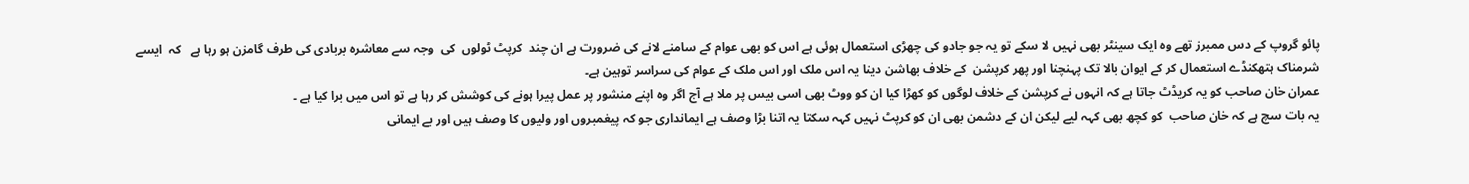پائو گروپ کے دس ممبرز تھے وہ ایک سینٹر بھی نہیں لا سکے تو یہ جو جادو کی چھڑی استعمال ہوئی ہے اس کو بھی عوام کے سامنے لانے کی ضرورت ہے ان چند  کرپٹ ٹولوں  کی  وجہ سے معاشرہ بربادی کی طرف گامزن ہو رہا ہے   کہ  ایسے شرمناک ہتھکنڈے استعمال کر کے ایوان بالا تک پہنچنا اور پھر کرپشن  کے خلاف بھاشن دینا یہ اس ملک اور اس ملک کے عوام کی سراسر توہین ہے۔
عمران خان صاحب کو یہ کریڈٹ جاتا ہے کہ انہوں نے کرپشن کے خلاف لوگوں کو کھڑا کیا ان کو ووٹ بھی اسی بیس پر ملا ہے آج اگر وہ اپنے منشور پر عمل پیرا ہونے کی کوشش کر رہا ہے تو اس میں برا کیا ہے ۔
یہ بات سچ ہے کہ خان صاحب  کو کچھ بھی کہہ لیے لیکن ان کے دشمن بھی ان کو کرپٹ نہیں کہہ سکتا یہ اتنا بڑا وصف ہے ایمانداری جو کہ پیغمبروں اور ولیوں کا وصف ہیں اور بے ایمانی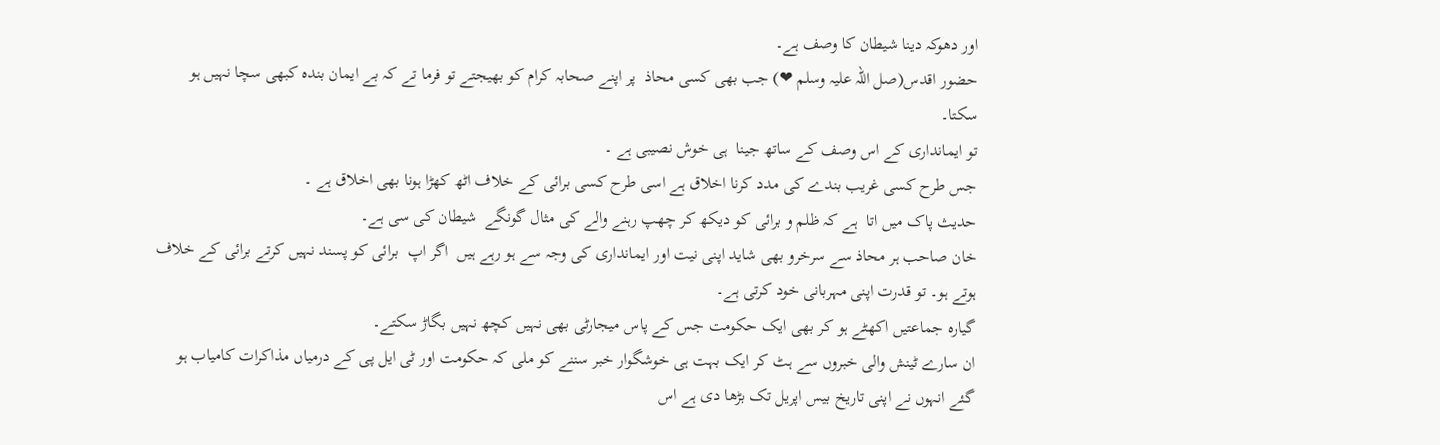اور دھوکہ دینا شیطان کا وصف ہے۔
حضور اقدس(صل اللہ علیہ وسلم ❤) جب بھی کسی محاذ  پر اپنے صحابہ کرام کو بھیجتے تو فرما تے کہ بے ایمان بندہ کبھی سچا نہیں ہو سکتا۔
تو ایمانداری کے اس وصف کے ساتھ جینا  ہی خوش نصیبی ہے ۔
جس طرح کسی غریب بندے کی مدد کرنا اخلاق ہے اسی طرح کسی برائی کے خلاف اٹھ کھڑا ہونا بھی اخلاق ہے ۔
حدیث پاک میں اتا  ہے کہ ظلم و برائی کو دیکھ کر چھپ رہنے والے کی مثال گونگے  شیطان کی سی ہے۔
خان صاحب ہر محاذ سے سرخرو بھی شاید اپنی نیت اور ایمانداری کی وجہ سے ہو رہے ہیں  اگر اپ  برائی کو پسند نہیں کرتے برائی کے خلاف ہوتے ہو۔ تو قدرت اپنی مہربانی خود کرتی ہے۔
گیارہ جماعتیں اکھٹے ہو کر بھی ایک حکومت جس کے پاس میجارٹی بھی نہیں کچھ نہیں بگاڑ سکتے۔
ان سارے ٹینش والی خبروں سے ہٹ کر ایک بہت ہی خوشگوار خبر سننے کو ملی کہ حکومت اور ٹی ایل پی کے درمیاں مذاکرات کامیاب ہو گئے انہوں نے اپنی تاریخ بیس اپریل تک بڑھا دی ہے اس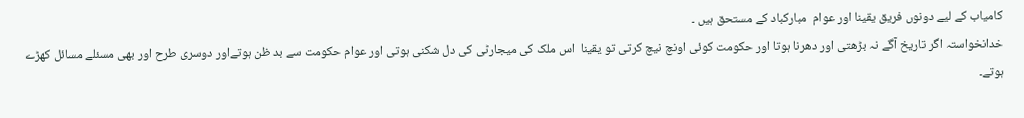کامیاب کے لیے دونوں فریق یقینا اور عوام  مبارکباد کے مستحق ہیں ۔
خدانخواستہ اگر تاریخ آگے نہ بڑھتی اور دھرنا ہوتا اور حکومت کوئی اونچ نیچ کرتی تو یقینا  اس ملک کی میجارٹی کی دل شکنی ہوتی اور عوام حکومت سے بد ظن ہوتےاور دوسری طرح اور بھی مسئلے مسائل کھڑے ہوتے۔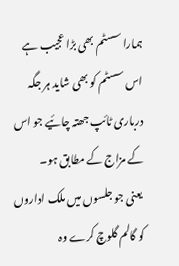ہمارا سسٹم بھی بڑا عجیب ہے اس سسٹم کو بھی شاید ہر جگہ درباری ٹائپ جھتہ چائیے جو اس کے مزاج کے مطابق ہو۔
 یعنی جو جلسوں میں ملک اداروں کو گالم گلوچ کرے وہ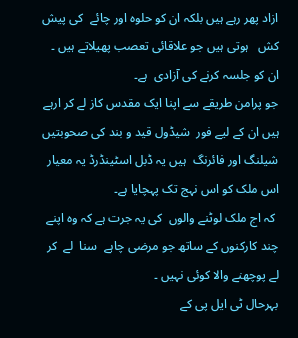ازاد پھر رہے ہیں بلکہ ان کو حلوہ اور چائے  کی پیش کش   ہوتی ہیں جو علاقائی تعصب پھیلاتے ہیں ۔ ان کو جلسہ کرنے کی آزادی  ہے۔
جو پرامن طریقے سے اپنا ایک مقدس کاز لے کر ارہے ہیں ان کے لیے فور  شیڈول قید و بند کی صحوبتیں شیلنگ اور فائرنگ  ہیں یہ ڈبل اسٹینڈرڈ یہ معیار اس ملک کو اس نہج تک پہچایا ہے۔
 کہ اج ملک لوٹنے والوں  کی یہ جرت ہے کہ وہ اپنے چند کارکنوں کے ساتھ جو مرضی چاہے  سنا  لے  کر لے پوچھنے والا کوئی نہیں ۔
بہرحال ٹی ایل پی کے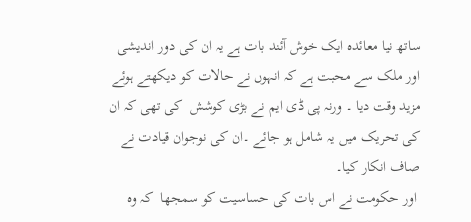ساتھ نیا معائدہ ایک خوش آئند بات ہے یہ ان کی دور اندیشی اور ملک سے محبت ہے کہ انہوں نے حالات کو دیکھتے ہوئے مزید وقت دیا ۔ ورنہ پی ڈی ایم نے بڑی کوشش  کی تھی کہ ان کی تحریک میں یہ شامل ہو جائے ۔ان کی نوجوان قیادت نے صاف انکار کیا۔
 اور حکومت نے اس بات کی حساسیت کو سمجھا  کہ وہ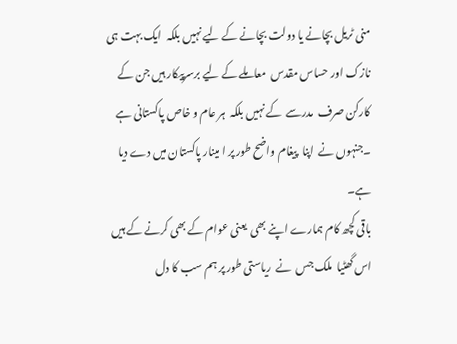منی ٹریل بچانے یا دولت بچانے کے لیے نہیں بلکہ  ایک بہت ہی نازک اور حساس مقدس  معاملے کے لیے برسرپیکار ہیں جن کے کارکن صرف  مدرسے  کے نہیں بلکہ  ہر عام و خاص پاکستانی ہے ۔جنہوں نے  اپنا  پیغام واضح طور پر ا مینار پاکستان میں دے دیا ہے۔
باقی کچھ کام ہمارے اپنے بھی  یعنی عوام کے بھی کرنے کے ہیں  اس گھٹیا  ملک جس  نے  ریاستی طور پر ہم سب کا دل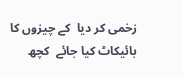زخمی کر دیا  کے چیزوں کا بائیکاٹ کیا جائے  کچھ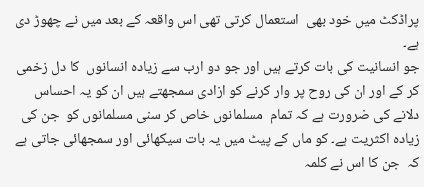پراڈکٹ میں خود بھی  استعمال کرتی تھی اس واقعہ کے بعد میں نے چھوڑ دی ہے۔
جو انسانیت کی بات کرتے ہیں اور جو دو ارب سے زیادہ انسانوں  کا دل زخمی کر کے اور ان کی روح پر وار کرنے کو ازادی سمجھتے ہیں ان کو یہ احساس دلانے کی ضرورت ہے کہ تمام  مسلمانوں خاص کر سنی مسلمانوں کو  جن کی زیادہ اکثریت ہے۔ کو ماں کے پیٹ میں یہ بات سیکھائی اور سمجھائی جاتی ہے کہ  جن کا اس نے کلمہ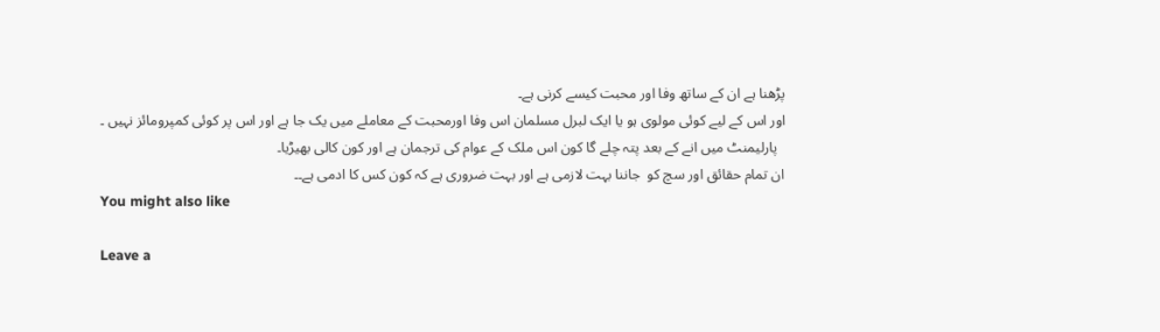پڑھنا ہے ان کے ساتھ وفا اور محبت کیسے کرنی ہے۔
اور اس کے لیے کوئی مولوی ہو یا ایک لبرل مسلمان اس وفا اورمحبت کے معاملے میں یک جا ہے اور اس پر کوئی کمپرومائز نہیں ۔
  پارلیمنٹ میں انے کے بعد پتہ چلے گا کون اس ملک کے عوام کی ترجمان ہے اور کون کالی بھیڑیا۔
ان تمام حقائق اور سچ کو  جاننا بہت لازمی ہے اور بہت ضروری ہے کہ کون کس کا ادمی ہے۔۔
You might also like

Leave a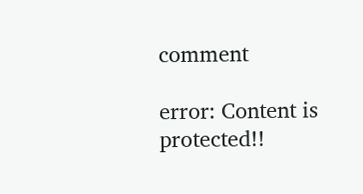comment

error: Content is protected!!